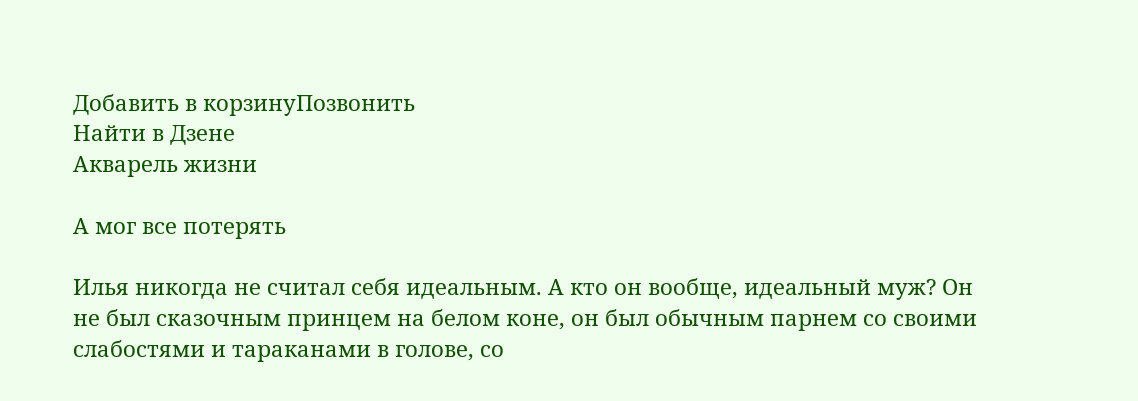Добавить в корзинуПозвонить
Найти в Дзене
Акварель жизни

А мог все потерять

Илья никогда не считал себя идеальным. А кто он вообще, идеальный муж? Он не был сказочным принцем на белом коне, он был обычным парнем со своими слабостями и тараканами в голове, со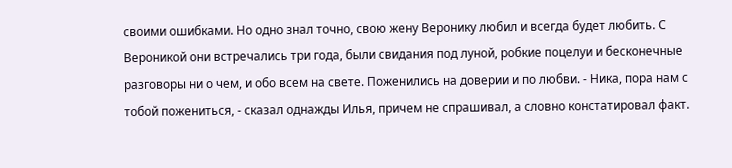своими ошибками. Но одно знал точно, свою жену Веронику любил и всегда будет любить. С Вероникой они встречались три года, были свидания под луной, робкие поцелуи и бесконечные разговоры ни о чем, и обо всем на свете. Поженились на доверии и по любви. - Ника, пора нам с тобой пожениться, - сказал однажды Илья, причем не спрашивал, а словно констатировал факт.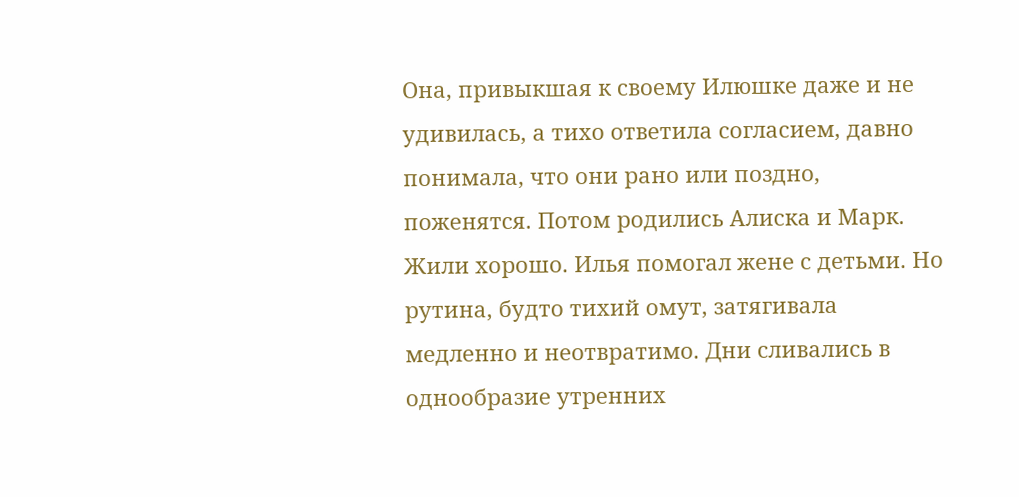Она, привыкшая к своему Илюшке даже и не удивилась, а тихо ответила согласием, давно понимала, что они рано или поздно, поженятся. Потом родились Алиска и Марк. Жили хорошо. Илья помогал жене с детьми. Но рутина, будто тихий омут, затягивала медленно и неотвратимо. Дни сливались в однообразие утренних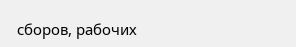сборов, рабочих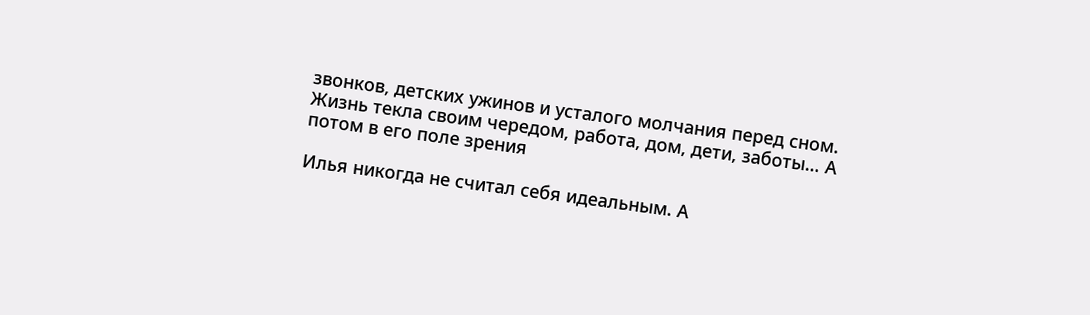звонков, детских ужинов и усталого молчания перед сном. Жизнь текла своим чередом, работа, дом, дети, заботы… А потом в его поле зрения

Илья никогда не считал себя идеальным. А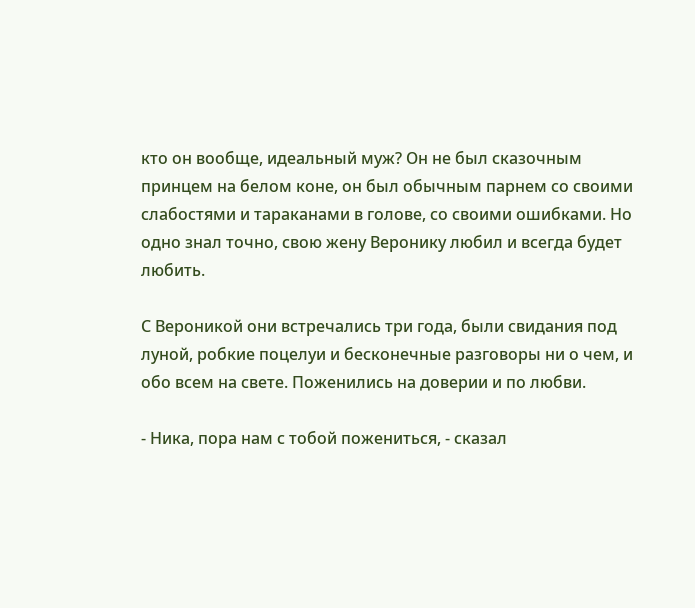кто он вообще, идеальный муж? Он не был сказочным принцем на белом коне, он был обычным парнем со своими слабостями и тараканами в голове, со своими ошибками. Но одно знал точно, свою жену Веронику любил и всегда будет любить.

С Вероникой они встречались три года, были свидания под луной, робкие поцелуи и бесконечные разговоры ни о чем, и обо всем на свете. Поженились на доверии и по любви.

- Ника, пора нам с тобой пожениться, - сказал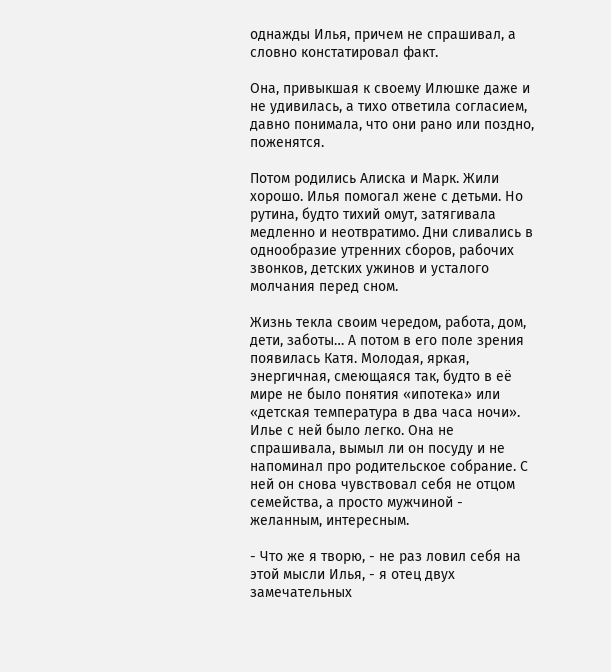однажды Илья, причем не спрашивал, а словно констатировал факт.

Она, привыкшая к своему Илюшке даже и не удивилась, а тихо ответила согласием, давно понимала, что они рано или поздно, поженятся.

Потом родились Алиска и Марк. Жили хорошо. Илья помогал жене с детьми. Но рутина, будто тихий омут, затягивала медленно и неотвратимо. Дни сливались в однообразие утренних сборов, рабочих звонков, детских ужинов и усталого молчания перед сном.

Жизнь текла своим чередом, работа, дом, дети, заботы… А потом в его поле зрения появилась Катя. Молодая, яркая, энергичная, смеющаяся так, будто в её мире не было понятия «ипотека» или «детская температура в два часа ночи». Илье с ней было легко. Она не спрашивала, вымыл ли он посуду и не напоминал про родительское собрание. С ней он снова чувствовал себя не отцом семейства, а просто мужчиной - желанным, интересным.

- Что же я творю, - не раз ловил себя на этой мысли Илья, - я отец двух замечательных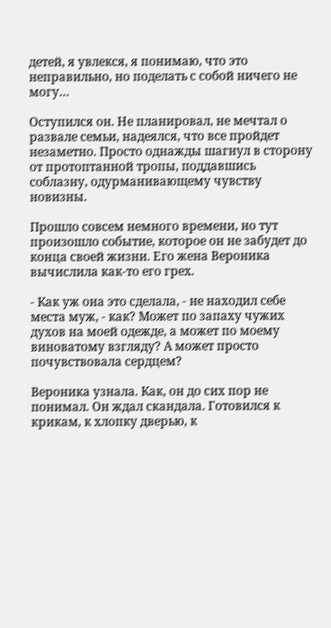детей, я увлекся, я понимаю, что это неправильно, но поделать с собой ничего не могу…

Оступился он. Не планировал, не мечтал о развале семьи, надеялся, что все пройдет незаметно. Просто однажды шагнул в сторону от протоптанной тропы, поддавшись соблазну, одурманивающему чувству новизны.

Прошло совсем немного времени, но тут произошло событие, которое он не забудет до конца своей жизни. Его жена Вероника вычислила как-то его грех.

- Как уж она это сделала, - не находил себе места муж, - как? Может по запаху чужих духов на моей одежде, а может по моему виноватому взгляду? А может просто почувствовала сердцем?

Вероника узнала. Как, он до сих пор не понимал. Он ждал скандала. Готовился к крикам, к хлопку дверью, к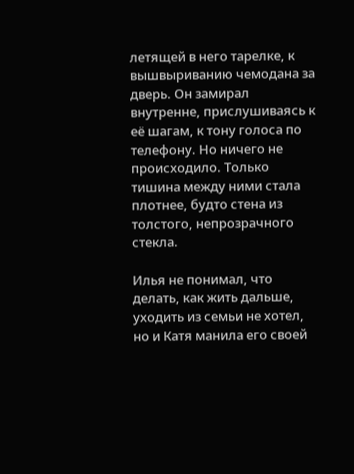летящей в него тарелке, к вышвыриванию чемодана за дверь. Он замирал внутренне, прислушиваясь к её шагам, к тону голоса по телефону. Но ничего не происходило. Только тишина между ними стала плотнее, будто стена из толстого, непрозрачного стекла.

Илья не понимал, что делать, как жить дальше, уходить из семьи не хотел, но и Катя манила его своей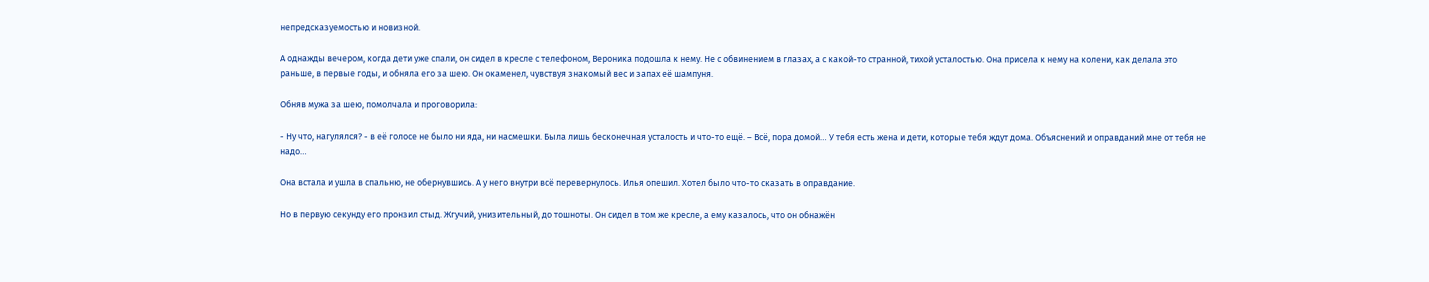непредсказуемостью и новизной.

А однажды вечером, когда дети уже спали, он сидел в кресле с телефоном, Вероника подошла к нему. Не с обвинением в глазах, а с какой-то странной, тихой усталостью. Она присела к нему на колени, как делала это раньше, в первые годы, и обняла его за шею. Он окаменел, чувствуя знакомый вес и запах её шампуня.

Обняв мужа за шею, помолчала и проговорила:

- Ну что, нагулялся? - в её голосе не было ни яда, ни насмешки. Была лишь бесконечная усталость и что-то ещё. – Всё, пора домой… У тебя есть жена и дети, которые тебя ждут дома. Объяснений и оправданий мне от тебя не надо…

Она встала и ушла в спальню, не обернувшись. А у него внутри всё перевернулось. Илья опешил. Хотел было что-то сказать в оправдание.

Но в первую секунду его пронзил стыд. Жгучий, унизительный, до тошноты. Он сидел в том же кресле, а ему казалось, что он обнажён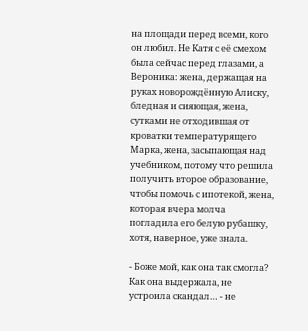на площади перед всеми, кого он любил. Не Катя с её смехом была сейчас перед глазами, а Вероника: жена, держащая на руках новорождённую Алиску, бледная и сияющая, жена, сутками не отходившая от кроватки температурящего Марка, жена, засыпающая над учебником, потому что решила получить второе образование, чтобы помочь с ипотекой, жена, которая вчера молча погладила его белую рубашку, хотя, наверное, уже знала.

- Боже мой, как она так смогла? Как она выдержала, не устроила скандал… - не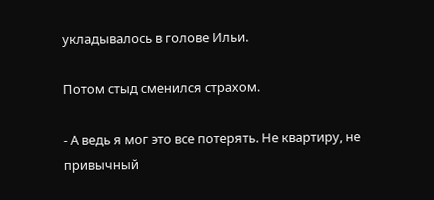укладывалось в голове Ильи.

Потом стыд сменился страхом.

- А ведь я мог это все потерять. Не квартиру, не привычный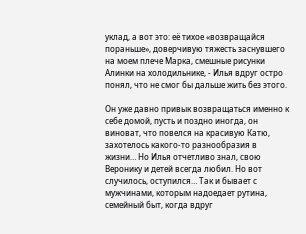уклад, а вот это: её тихое «возвращайся пораньше», доверчивую тяжесть заснувшего на моем плече Марка, смешные рисунки Алинки на холодильнике, - Илья вдруг остро понял, что не смог бы дальше жить без этого.

Он уже давно привык возвращаться именно к себе домой, пусть и поздно иногда, он виноват, что повелся на красивую Катю, захотелось какого-то разнообразия в жизни… Но Илья отчетливо знал, свою Веронику и детей всегда любил. Но вот случилось, оступился… Так и бывает с мужчинами, которым надоедает рутина, семейный быт, когда вдруг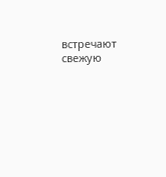встречают свежую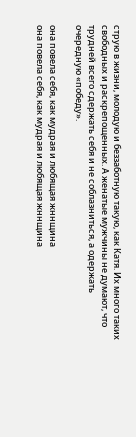струю в жизни, молодую и беззаботную такую, как Катя. Их много таких свободных и раскрепощенных. А женатые мужчины не думают, что трудней всего сдержать себя и не соблазниться, а одержать очередную «победу».

она повела себя, как мудрая и любящая жннщина
она повела себя, как мудрая и любящая жннщина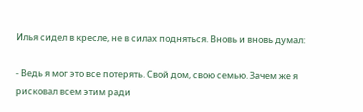Илья сидел в кресле, не в силах подняться. Вновь и вновь думал:

- Ведь я мог это все потерять. Свой дом, свою семью. Зачем же я рисковал всем этим ради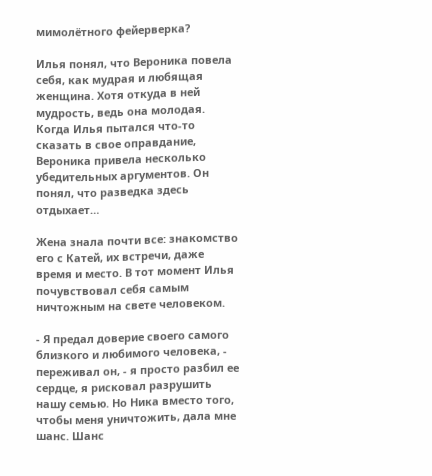мимолётного фейерверка?

Илья понял, что Вероника повела себя, как мудрая и любящая женщина. Хотя откуда в ней мудрость, ведь она молодая. Когда Илья пытался что-то сказать в свое оправдание, Вероника привела несколько убедительных аргументов. Он понял, что разведка здесь отдыхает…

Жена знала почти все: знакомство его с Катей, их встречи, даже время и место. В тот момент Илья почувствовал себя самым ничтожным на свете человеком.

- Я предал доверие своего самого близкого и любимого человека, - переживал он, - я просто разбил ее сердце, я рисковал разрушить нашу семью. Но Ника вместо того, чтобы меня уничтожить, дала мне шанс. Шанс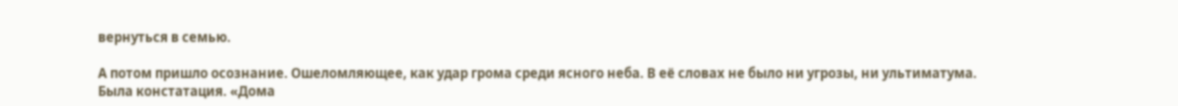вернуться в семью.

А потом пришло осознание. Ошеломляющее, как удар грома среди ясного неба. В её словах не было ни угрозы, ни ультиматума. Была констатация. «Дома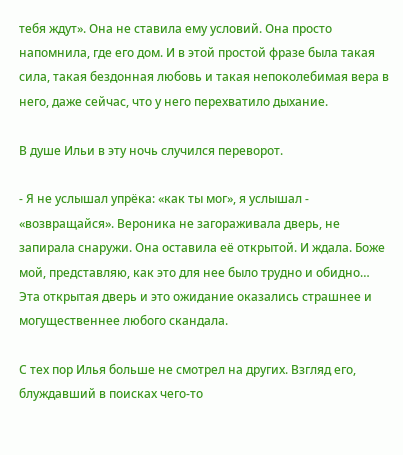тебя ждут». Она не ставила ему условий. Она просто напомнила, где его дом. И в этой простой фразе была такая сила, такая бездонная любовь и такая непоколебимая вера в него, даже сейчас, что у него перехватило дыхание.

В душе Ильи в эту ночь случился переворот.

- Я не услышал упрёка: «как ты мог», я услышал - «возвращайся». Вероника не загораживала дверь, не запирала снаружи. Она оставила её открытой. И ждала. Боже мой, представляю, как это для нее было трудно и обидно… Эта открытая дверь и это ожидание оказались страшнее и могущественнее любого скандала.

С тех пор Илья больше не смотрел на других. Взгляд его, блуждавший в поисках чего-то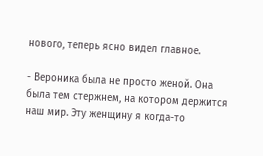нового, теперь ясно видел главное.

- Вероника была не просто женой. Она была тем стержнем, на котором держится наш мир. Эту женщину я когда-то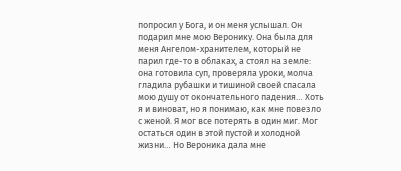попросил у Бога, и он меня услышал. Он подарил мне мою Веронику. Она была для меня Ангелом-хранителем, который не парил где-то в облаках, а стоял на земле: она готовила суп, проверяла уроки, молча гладила рубашки и тишиной своей спасала мою душу от окончательного падения… Хоть я и виноват, но я понимаю, как мне повезло с женой. Я мог все потерять в один миг. Мог остаться один в этой пустой и холодной жизни… Но Вероника дала мне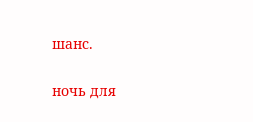шанс.

ночь для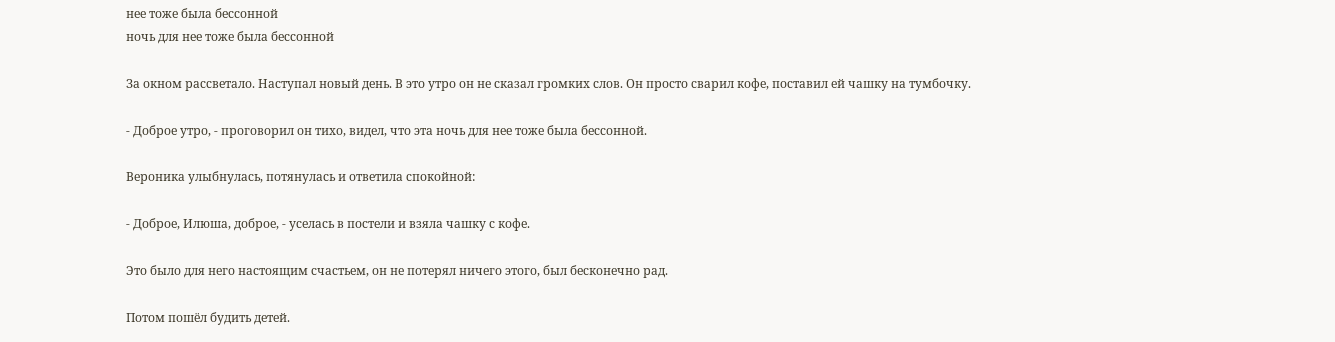нее тоже была бессонной
ночь для нее тоже была бессонной

За окном рассветало. Наступал новый день. В это утро он не сказал громких слов. Он просто сварил кофе, поставил ей чашку на тумбочку.

- Доброе утро, - проговорил он тихо, видел, что эта ночь для нее тоже была бессонной.

Вероника улыбнулась, потянулась и ответила спокойной:

- Доброе, Илюша, доброе, - уселась в постели и взяла чашку с кофе.

Это было для него настоящим счастьем, он не потерял ничего этого, был бесконечно рад.

Потом пошёл будить детей.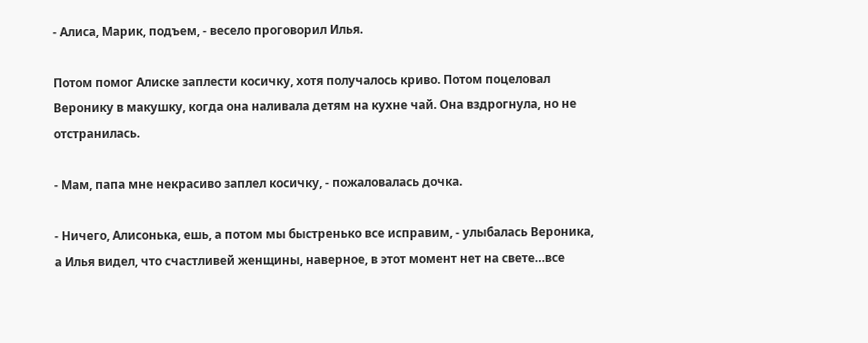- Алиса, Марик, подъем, - весело проговорил Илья.

Потом помог Алиске заплести косичку, хотя получалось криво. Потом поцеловал Веронику в макушку, когда она наливала детям на кухне чай. Она вздрогнула, но не отстранилась.

- Мам, папа мне некрасиво заплел косичку, - пожаловалась дочка.

- Ничего, Алисонька, ешь, а потом мы быстренько все исправим, - улыбалась Вероника, а Илья видел, что счастливей женщины, наверное, в этот момент нет на свете…все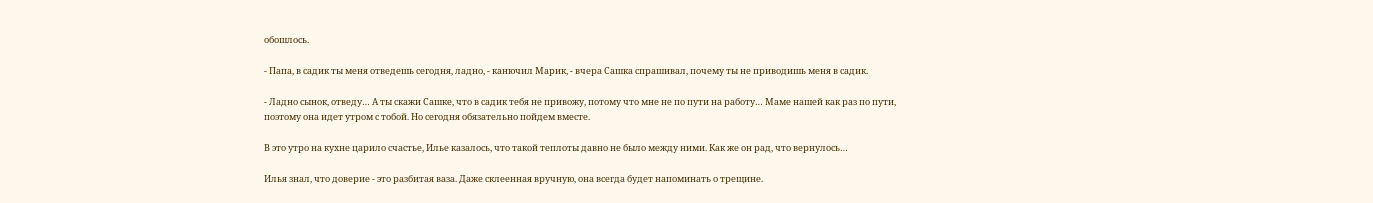обошлось.

- Папа, в садик ты меня отведешь сегодня, ладно, - канючил Марик, - вчера Сашка спрашивал, почему ты не приводишь меня в садик.

- Ладно сынок, отведу… А ты скажи Сашке, что в садик тебя не привожу, потому что мне не по пути на работу… Маме нашей как раз по пути, поэтому она идет утром с тобой. Но сегодня обязательно пойдем вместе.

В это утро на кухне царило счастье, Илье казалось, что такой теплоты давно не было между ними. Как же он рад, что вернулось…

Илья знал, что доверие - это разбитая ваза. Даже склеенная вручную, она всегда будет напоминать о трещине.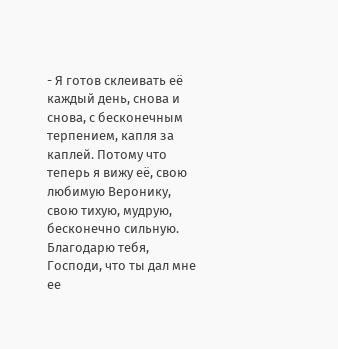- Я готов склеивать её каждый день, снова и снова, с бесконечным терпением, капля за каплей. Потому что теперь я вижу её, свою любимую Веронику, свою тихую, мудрую, бесконечно сильную. Благодарю тебя, Господи, что ты дал мне ее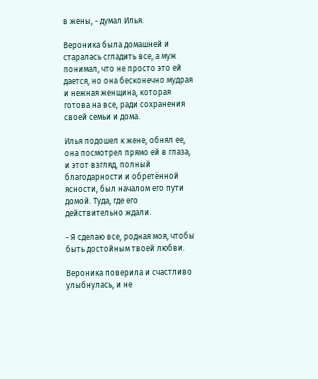в жены, - думал Илья.

Вероника была домашней и старалась сгладить все, а муж понимал, что не просто это ей дается, но она бесконечно мудрая и нежная женщина, которая готова на все, ради сохранения своей семьи и дома.

Илья подошел к жене, обнял ее, она посмотрел прямо ей в глаза, и этот взгляд, полный благодарности и обретённой ясности, был началом его пути домой. Туда, где его действительно ждали.

- Я сделаю все, родная моя, чтобы быть достойным твоей любви.

Вероника поверила и счастливо улыбнулась, и не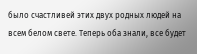было счастливей этих двух родных людей на всем белом свете. Теперь оба знали, все будет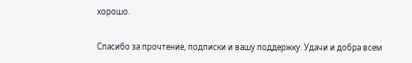хорошо.

Спасибо за прочтение, подписки и вашу поддержку. Удачи и добра всем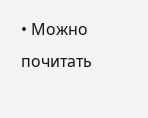• Можно почитать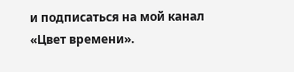и подписаться на мой канал «Цвет времени».